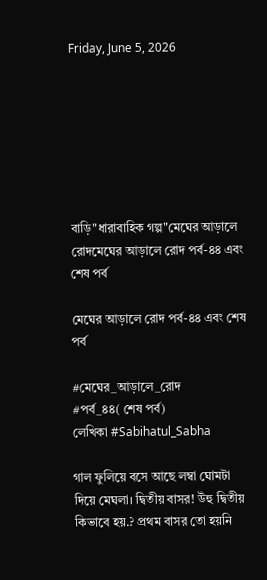Friday, June 5, 2026







বাড়ি"ধারাবাহিক গল্প"মেঘের আড়ালে রোদমেঘের আড়ালে রোদ পর্ব-৪৪ এবং শেষ পর্ব

মেঘের আড়ালে রোদ পর্ব-৪৪ এবং শেষ পর্ব

#মেঘের_আড়ালে_রোদ
#পর্ব_৪৪( শেষ পর্ব)
লেখিকা #Sabihatul_Sabha

গাল ফুলিয়ে বসে আছে লম্বা ঘোমটা দিয়ে মেঘলা। দ্বিতীয় বাসর! উঁহু দ্বিতীয় কিভাবে হয়.? প্রথম বাসর তো হয়নি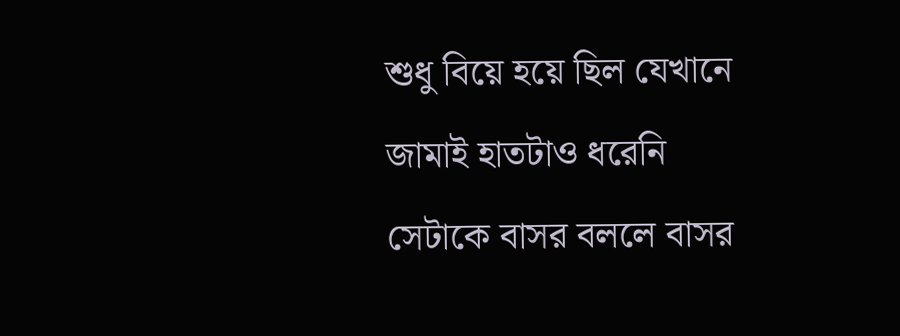শুধু বিয়ে হয়ে ছিল যেখানে জামাই হাতটাও ধরেনি সেটাকে বাসর বললে বাসর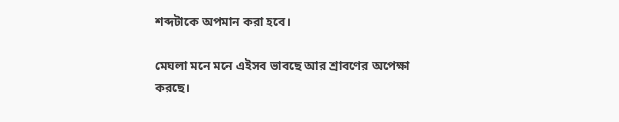শব্দটাকে অপমান করা হবে।

মেঘলা মনে মনে এইসব ভাবছে আর শ্রাবণের অপেক্ষা করছে।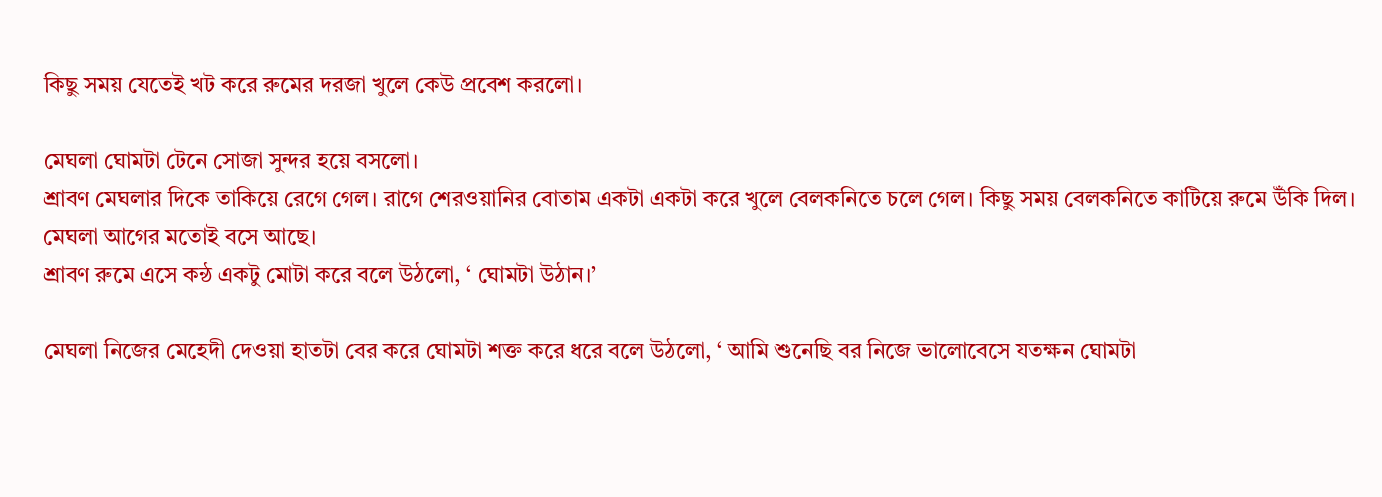কিছু সময় যেতেই খট করে রুমের দরজা খুলে কেউ প্রবেশ করলো।

মেঘলা ঘোমটা টেনে সোজা সুন্দর হয়ে বসলো।
শ্রাবণ মেঘলার দিকে তাকিয়ে রেগে গেল। রাগে শেরওয়ানির বোতাম একটা একটা করে খুলে বেলকনিতে চলে গেল। কিছু সময় বেলকনিতে কাটিয়ে রুমে উঁকি দিল।
মেঘলা আগের মতোই বসে আছে।
শ্রাবণ রুমে এসে কন্ঠ একটু মোটা করে বলে উঠলো, ‘ ঘোমটা উঠান।’

মেঘলা নিজের মেহেদী দেওয়া হাতটা বের করে ঘোমটা শক্ত করে ধরে বলে উঠলো, ‘ আমি শুনেছি বর নিজে ভালোবেসে যতক্ষন ঘোমটা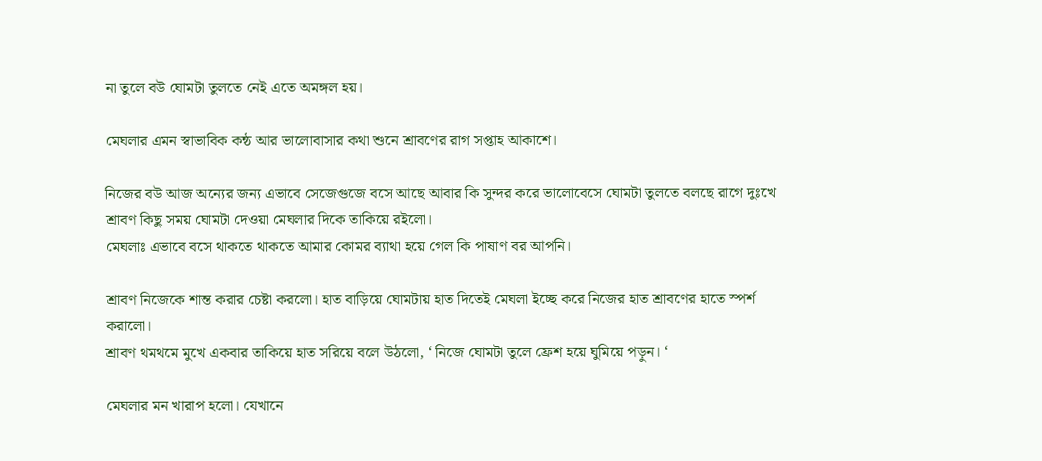না তুলে বউ ঘোমটা তুলতে নেই এতে অমঙ্গল হয়।

মেঘলার এমন স্বাভাবিক কন্ঠ আর ভালোবাসার কথা শুনে শ্রাবণের রাগ সপ্তাহ আকাশে।

নিজের বউ আজ অন্যের জন্য এভাবে সেজেগুজে বসে আছে আবার কি সুন্দর করে ভালোবেসে ঘোমটা তুলতে বলছে রাগে দুঃখে শ্রাবণ কিছু সময় ঘোমটা দেওয়া মেঘলার দিকে তাকিয়ে রইলো।
মেঘলাঃ এভাবে বসে থাকতে থাকতে আমার কোমর ব্যাথা হয়ে গেল কি পাষাণ বর আপনি।

শ্রাবণ নিজেকে শান্ত করার চেষ্টা করলো। হাত বাড়িয়ে ঘোমটায় হাত দিতেই মেঘলা ইচ্ছে করে নিজের হাত শ্রাবণের হাতে স্পর্শ করালো।
শ্রাবণ থমথমে মুখে একবার তাকিয়ে হাত সরিয়ে বলে উঠলো, ‘ নিজে ঘোমটা তুলে ফ্রেশ হয়ে ঘুমিয়ে পড়ুন। ‘

মেঘলার মন খারাপ হলো। যেখানে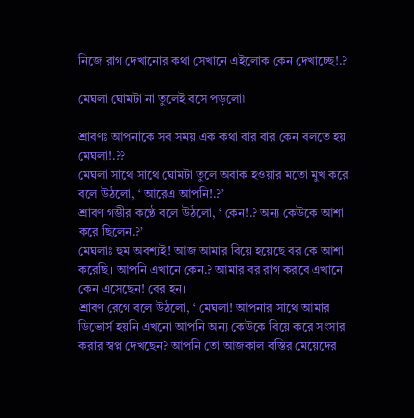নিজে রাগ দেখানোর কথা সেখানে এইলোক কেন দেখাচ্ছে!.?

মেঘলা ঘোমটা না তুলেই বসে পড়লো৷

শ্রাবণঃ আপনাকে সব সময় এক কথা বার বার কেন বলতে হয় মেঘলা!.??
মেঘলা সাথে সাথে ঘোমটা তুলে অবাক হওয়ার মতো মুখ করে বলে উঠলো, ‘ আরেএ আপনি!.?’
শ্রাবণ গম্ভীর কণ্ঠে বলে উঠলো, ‘ কেন!.? অন্য কেউকে আশা করে ছিলেন.?’
মেঘলাঃ হুম অবশ্যই! আজ আমার বিয়ে হয়েছে বর কে আশা করেছি। আপনি এখানে কেন.? আমার বর রাগ করবে এখানে কেন এসেছেন! বের হন।
শ্রাবণ রেগে বলে উঠলো, ‘ মেঘলা! আপনার সাথে আমার ডিভোর্স হয়নি এখনো আপনি অন্য কেউকে বিয়ে করে সংসার করার স্বপ্ন দেখছেন? আপনি তো আজকাল বস্তির মেয়েদের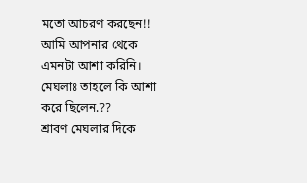মতো আচরণ করছেন!! আমি আপনার থেকে এমনটা আশা করিনি।
মেঘলাঃ তাহলে কি আশা করে ছিলেন.??
শ্রাবণ মেঘলার দিকে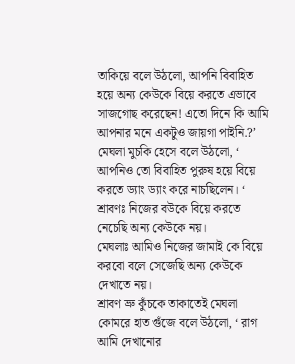তাকিয়ে বলে উঠলো, আপনি বিবাহিত হয়ে অন্য কেউকে বিয়ে করতে এভাবে সাজগোছ করেছেন! এতো দিনে কি আমি আপনার মনে একটুও জায়গা পাইনি.?’
মেঘলা মুচকি হেসে বলে উঠলো, ‘ আপনিও তো বিবাহিত পুরুষ হয়ে বিয়ে করতে ড্যাং ড্যাং করে নাচছিলেন। ‘
শ্রাবণঃ নিজের বউকে বিয়ে করতে নেচেছি অন্য কেউকে নয়।
মেঘলাঃ আমিও নিজের জামাই কে বিয়ে করবো বলে সেজেছি অন্য কেউকে দেখাতে নয়।
শ্রাবণ ভ্রু কুঁচকে তাকাতেই মেঘলা কোমরে হাত গুঁজে বলে উঠলো, ‘ রাগ আমি দেখানোর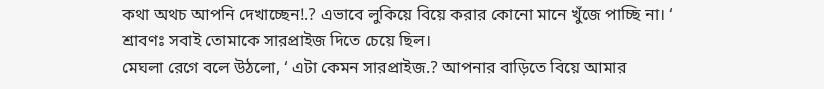কথা অথচ আপনি দেখাচ্ছেন!.? এভাবে লুকিয়ে বিয়ে করার কোনো মানে খুঁজে পাচ্ছি না। ‘
শ্রাবণঃ সবাই তোমাকে সারপ্রাইজ দিতে চেয়ে ছিল।
মেঘলা রেগে বলে উঠলো, ‘ এটা কেমন সারপ্রাইজ.? আপনার বাড়িতে বিয়ে আমার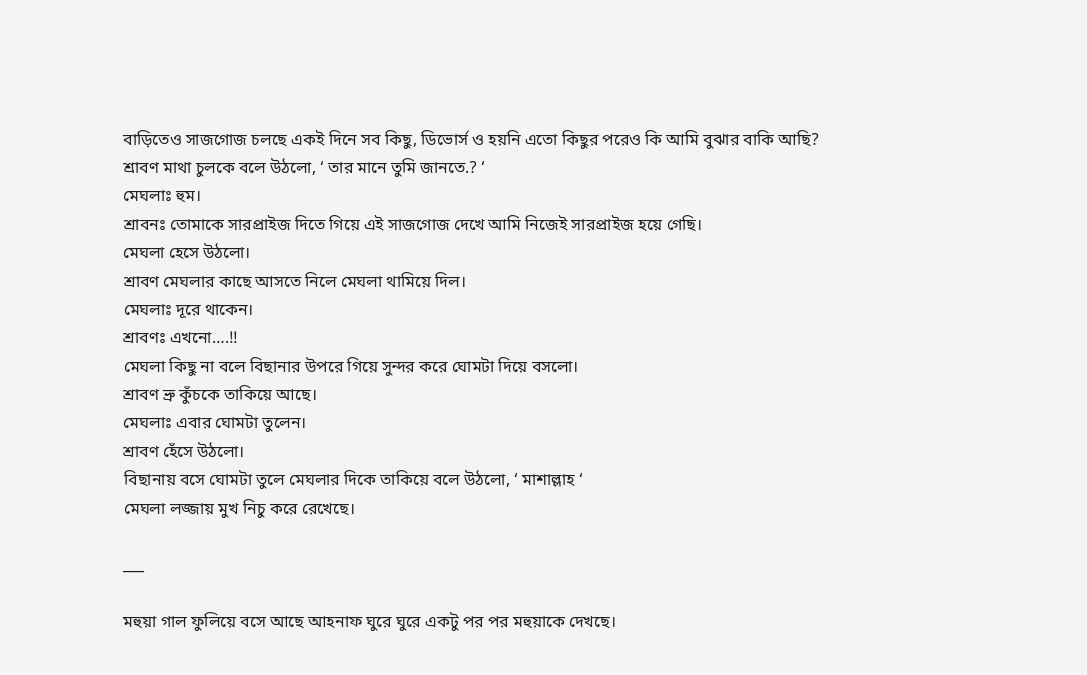বাড়িতেও সাজগোজ চলছে একই দিনে সব কিছু, ডিভোর্স ও হয়নি এতো কিছুর পরেও কি আমি বুঝার বাকি আছি?
শ্রাবণ মাথা চুলকে বলে উঠলো, ‘ তার মানে তুমি জানতে.? ‘
মেঘলাঃ হুম।
শ্রাবনঃ তোমাকে সারপ্রাইজ দিতে গিয়ে এই সাজগোজ দেখে আমি নিজেই সারপ্রাইজ হয়ে গেছি।
মেঘলা হেসে উঠলো।
শ্রাবণ মেঘলার কাছে আসতে নিলে মেঘলা থামিয়ে দিল।
মেঘলাঃ দূরে থাকেন।
শ্রাবণঃ এখনো….!!
মেঘলা কিছু না বলে বিছানার উপরে গিয়ে সুন্দর করে ঘোমটা দিয়ে বসলো।
শ্রাবণ ভ্রু কুঁচকে তাকিয়ে আছে।
মেঘলাঃ এবার ঘোমটা তুলেন।
শ্রাবণ হেঁসে উঠলো।
বিছানায় বসে ঘোমটা তুলে মেঘলার দিকে তাকিয়ে বলে উঠলো, ‘ মাশাল্লাহ ‘
মেঘলা লজ্জায় মুখ নিচু করে রেখেছে।

___

মহুয়া গাল ফুলিয়ে বসে আছে আহনাফ ঘুরে ঘুরে একটু পর পর মহুয়াকে দেখছে।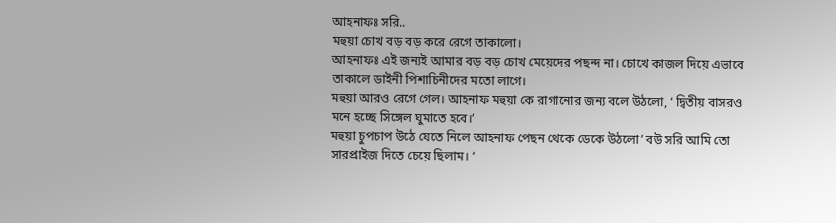আহনাফঃ সরি..
মহুয়া চোখ বড় বড় করে রেগে তাকালো।
আহনাফঃ এই জন্যই আমার বড় বড় চোখ মেয়েদের পছন্দ না। চোখে কাজল দিয়ে এভাবে তাকালে ডাইনী পিশাচিনীদের মতো লাগে।
মহুয়া আরও রেগে গেল। আহনাফ মহুয়া কে রাগানোর জন্য বলে উঠলো, ‘ দ্বিতীয় বাসরও মনে হচ্ছে সিঙ্গেল ঘুমাতে হবে।’
মহুয়া চুপচাপ উঠে যেতে নিলে আহনাফ পেছন থেকে ডেকে উঠলো’ বউ সরি আমি তো সারপ্রাইজ দিতে চেয়ে ছিলাম। ‘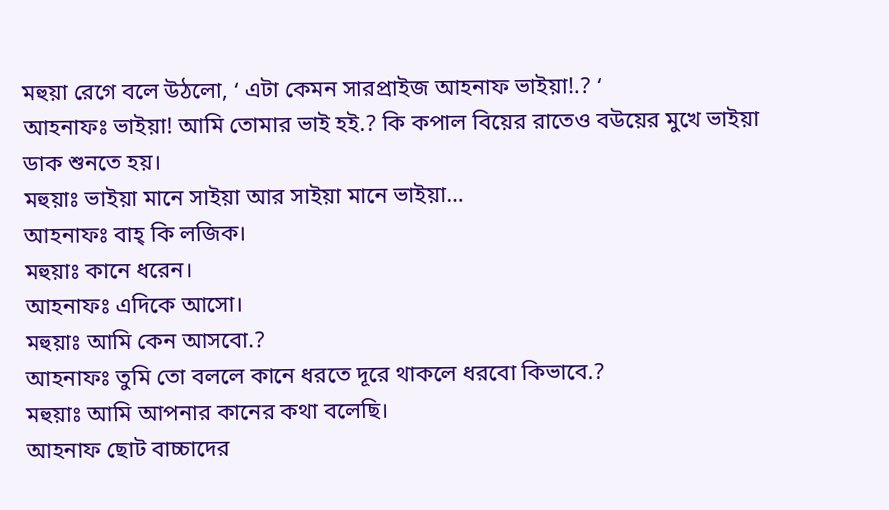মহুয়া রেগে বলে উঠলো, ‘ এটা কেমন সারপ্রাইজ আহনাফ ভাইয়া!.? ‘
আহনাফঃ ভাইয়া! আমি তোমার ভাই হই.? কি কপাল বিয়ের রাতেও বউয়ের মুখে ভাইয়া ডাক শুনতে হয়।
মহুয়াঃ ভাইয়া মানে সাইয়া আর সাইয়া মানে ভাইয়া…
আহনাফঃ বাহ্ কি লজিক।
মহুয়াঃ কানে ধরেন।
আহনাফঃ এদিকে আসো।
মহুয়াঃ আমি কেন আসবো.?
আহনাফঃ তুমি তো বললে কানে ধরতে দূরে থাকলে ধরবো কিভাবে.?
মহুয়াঃ আমি আপনার কানের কথা বলেছি।
আহনাফ ছোট বাচ্চাদের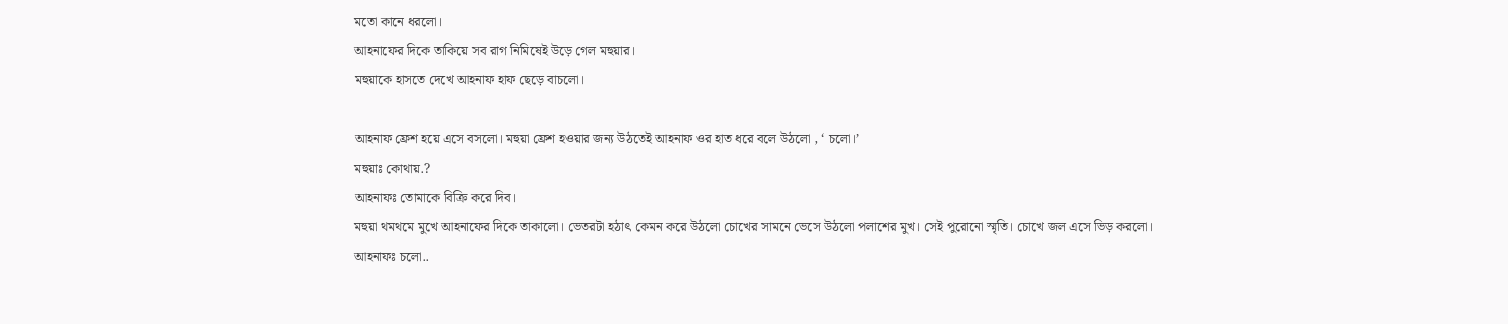মতো কানে ধরলো।
আহনাফের দিকে তাকিয়ে সব রাগ নিমিষেই উড়ে গেল মহুয়ার।
মহুয়াকে হাসতে দেখে আহনাফ হাফ ছেড়ে বাচলো।

আহনাফ ফ্রেশ হয়ে এসে বসলো। মহুয়া ফ্রেশ হওয়ার জন্য উঠতেই আহনাফ ওর হাত ধরে বলে উঠলো , ‘ চলো।’
মহুয়াঃ কোথায়.?
আহনাফঃ তোমাকে বিক্রি করে দিব।
মহুয়া থমথমে মুখে আহনাফের দিকে তাকালো। ভেতরটা হঠাৎ কেমন করে উঠলো চোখের সামনে ভেসে উঠলো পলাশের মুখ। সেই পুরোনো স্মৃতি। চোখে জল এসে ভিড় করলো।
আহনাফঃ চলো..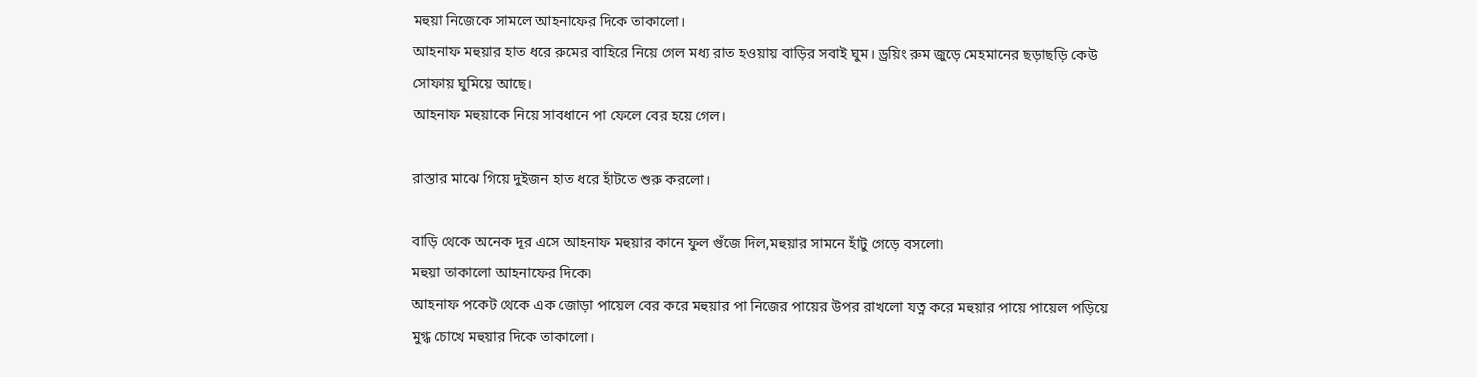মহুয়া নিজেকে সামলে আহনাফের দিকে তাকালো।
আহনাফ মহুয়ার হাত ধরে রুমের বাহিরে নিয়ে গেল মধ্য রাত হওয়ায় বাড়ির সবাই ঘুম। ড্রয়িং রুম জুড়ে মেহমানের ছড়াছড়ি কেউ সোফায় ঘুমিয়ে আছে।
আহনাফ মহুয়াকে নিয়ে সাবধানে পা ফেলে বের হয়ে গেল।

রাস্তার মাঝে গিয়ে দুইজন হাত ধরে হাঁটতে শুরু করলো।

বাড়ি থেকে অনেক দূর এসে আহনাফ মহুয়ার কানে ফুল গুঁজে দিল,মহুয়ার সামনে হাঁটু গেড়ে বসলো৷
মহুয়া তাকালো আহনাফের দিকে৷
আহনাফ পকেট থেকে এক জোড়া পায়েল বের করে মহুয়ার পা নিজের পায়ের উপর রাখলো যত্ন করে মহুয়ার পায়ে পায়েল পড়িয়ে মুগ্ধ চোখে মহুয়ার দিকে তাকালো।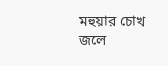মহুয়ার চোখ জলে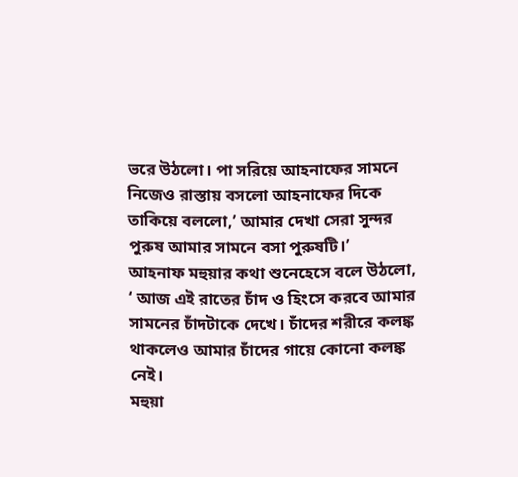ভরে উঠলো। পা সরিয়ে আহনাফের সামনে নিজেও রাস্তায় বসলো আহনাফের দিকে তাকিয়ে বললো,’ আমার দেখা সেরা সুন্দর পুরুষ আমার সামনে বসা পুরুষটি।’
আহনাফ মহুয়ার কথা শুনেহেসে বলে উঠলো, ‘ আজ এই রাতের চাঁদ ও হিংসে করবে আমার সামনের চাঁদটাকে দেখে। চাঁদের শরীরে কলঙ্ক থাকলেও আমার চাঁদের গায়ে কোনো কলঙ্ক নেই।
মহুয়া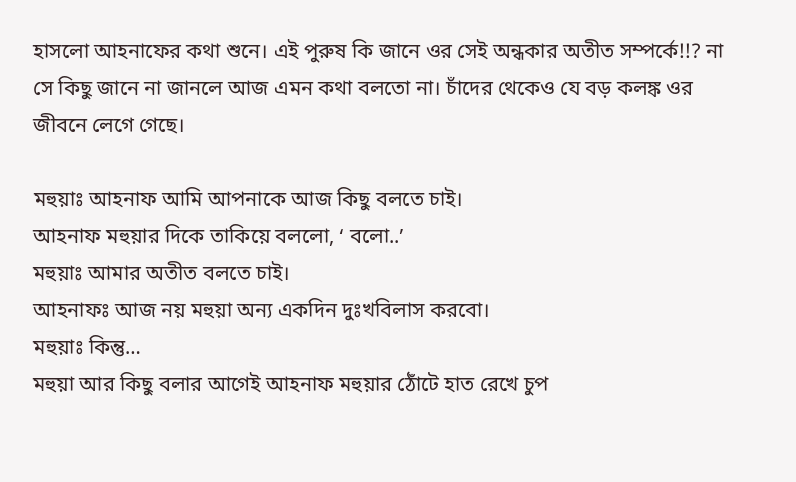হাসলো আহনাফের কথা শুনে। এই পুরুষ কি জানে ওর সেই অন্ধকার অতীত সম্পর্কে!!? না সে কিছু জানে না জানলে আজ এমন কথা বলতো না। চাঁদের থেকেও যে বড় কলঙ্ক ওর জীবনে লেগে গেছে।

মহুয়াঃ আহনাফ আমি আপনাকে আজ কিছু বলতে চাই।
আহনাফ মহুয়ার দিকে তাকিয়ে বললো, ‘ বলো..’
মহুয়াঃ আমার অতীত বলতে চাই।
আহনাফঃ আজ নয় মহুয়া অন্য একদিন দুঃখবিলাস করবো।
মহুয়াঃ কিন্তু…
মহুয়া আর কিছু বলার আগেই আহনাফ মহুয়ার ঠোঁটে হাত রেখে চুপ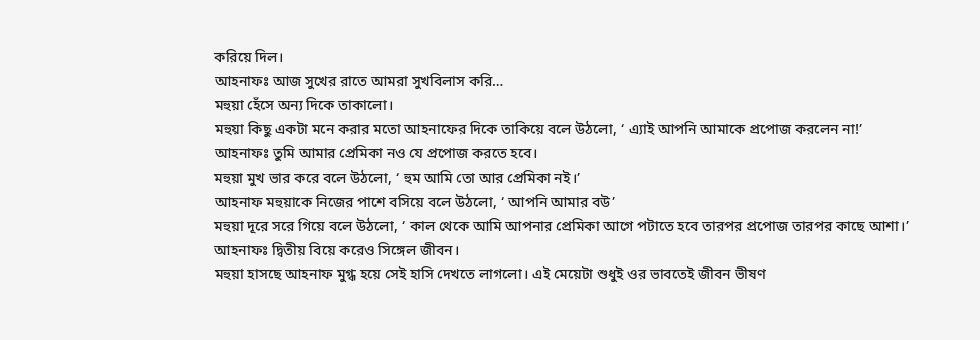করিয়ে দিল।
আহনাফঃ আজ সুখের রাতে আমরা সুখবিলাস করি…
মহুয়া হেঁসে অন্য দিকে তাকালো।
মহুয়া কিছু একটা মনে করার মতো আহনাফের দিকে তাকিয়ে বলে উঠলো, ‘ এ্যাই আপনি আমাকে প্রপোজ করলেন না!’
আহনাফঃ তুমি আমার প্রেমিকা নও যে প্রপোজ করতে হবে।
মহুয়া মুখ ভার করে বলে উঠলো, ‘ হুম আমি তো আর প্রেমিকা নই।’
আহনাফ মহুয়াকে নিজের পাশে বসিয়ে বলে উঠলো, ‘ আপনি আমার বউ’
মহুয়া দূরে সরে গিয়ে বলে উঠলো, ‘ কাল থেকে আমি আপনার প্রেমিকা আগে পটাতে হবে তারপর প্রপোজ তারপর কাছে আশা।’
আহনাফঃ দ্বিতীয় বিয়ে করেও সিঙ্গেল জীবন।
মহুয়া হাসছে আহনাফ মুগ্ধ হয়ে সেই হাসি দেখতে লাগলো। এই মেয়েটা শুধুই ওর ভাবতেই জীবন ভীষণ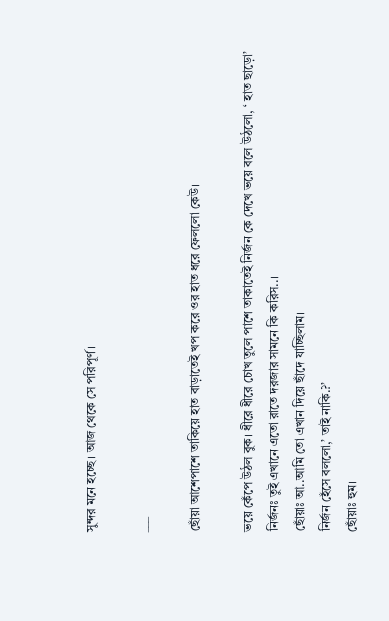সুন্দর মনে হচ্ছে। আজ থেকে সে পরিপূর্ণ।

___

ছোঁয়া আশেপাশে তাকিয়ে হাত বাড়াতেই খপ করে ওর হাত ধরে ফেললো কেউ।

ভয়ে কেঁপে উঠল বুক। ধীরে ধীরে চোখ তুলে পাশে তাকাতেই নির্জন কে দেখে ভয়ে বলে উঠলো, ‘ হাত ছাড়ো’
নির্জনঃ তুই এখানে এতো রাতে দরজার সামনে কি করিস..।
ছোঁয়াঃ আ..আমি তো এখান দিয়ে ছাঁদে যাচ্ছিলাম।
নির্জন হেঁসে বললো,’ তাই নাকি.?’
ছোঁয়াঃ হুম।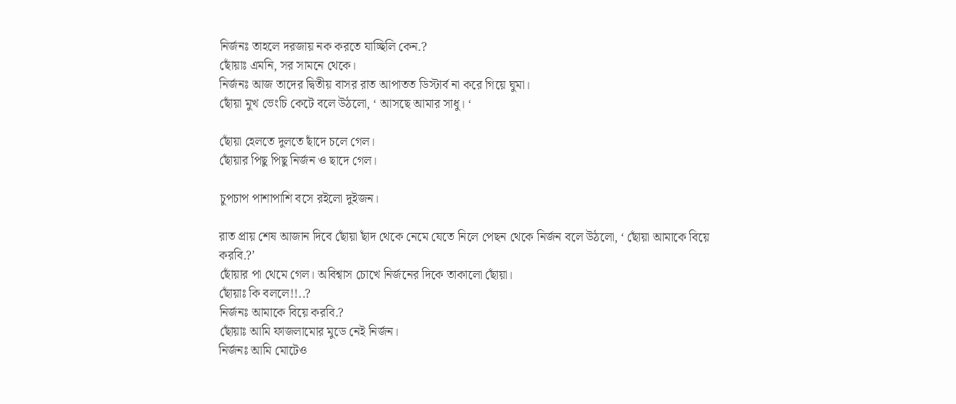নির্জনঃ তাহলে দরজায় নক করতে যাচ্ছিলি কেন.?
ছোঁয়াঃ এমনি, সর সামনে থেকে।
নির্জনঃ আজ তাদের দ্বিতীয় বাসর রাত আপাতত ডিস্টার্ব না করে গিয়ে ঘুমা।
ছোঁয়া মুখ ভেংচি কেটে বলে উঠলো, ‘ আসছে আমার সাধু। ‘

ছোঁয়া হেলতে দুলতে ছাঁদে চলে গেল।
ছোঁয়ার পিছু পিছু নির্জন ও ছাদে গেল।

চুপচাপ পাশাপাশি বসে রইলো দুইজন।

রাত প্রায় শেষ আজান দিবে ছোঁয়া ছাঁদ থেকে নেমে যেতে নিলে পেছন থেকে নির্জন বলে উঠলো, ‘ ছোঁয়া আমাকে বিয়ে করবি.?’
ছোঁয়ার পা থেমে গেল। অবিশ্বাস চোখে নির্জনের দিকে তাকালো ছোঁয়া।
ছোঁয়াঃ কি বললে!!..?
নির্জনঃ আমাকে বিয়ে করবি.?
ছোঁয়াঃ আমি ফাজলামোর মুডে নেই নির্জন।
নির্জনঃ আমি মোটেও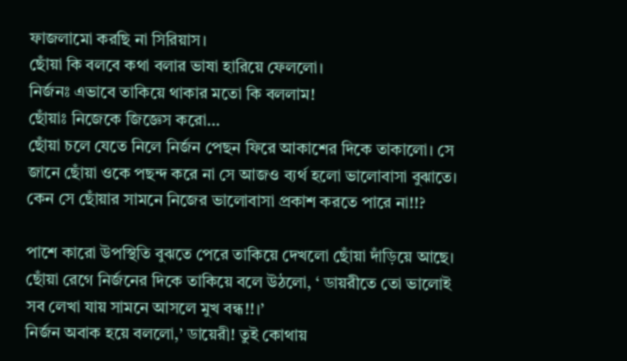ফাজলামো করছি না সিরিয়াস।
ছোঁয়া কি বলবে কথা বলার ভাষা হারিয়ে ফেললো।
নির্জনঃ এভাবে তাকিয়ে থাকার মতো কি বললাম!
ছোঁয়াঃ নিজেকে জিজ্ঞেস করো…
ছোঁয়া চলে যেতে নিলে নির্জন পেছন ফিরে আকাশের দিকে তাকালো। সে জানে ছোঁয়া ওকে পছন্দ করে না সে আজও ব্যর্থ হলো ভালোবাসা বুঝাতে। কেন সে ছোঁয়ার সামনে নিজের ভালোবাসা প্রকাশ করতে পারে না!!?

পাশে কারো উপস্থিতি বুঝতে পেরে তাকিয়ে দেখলো ছোঁয়া দাঁড়িয়ে আছে।
ছোঁয়া রেগে নির্জনের দিকে তাকিয়ে বলে উঠলো, ‘ ডায়রীতে তো ভালোই সব লেখা যায় সামনে আসলে মুখ বন্ধ!!।’
নির্জন অবাক হয়ে বললো,’ ডায়েরী! তুই কোথায়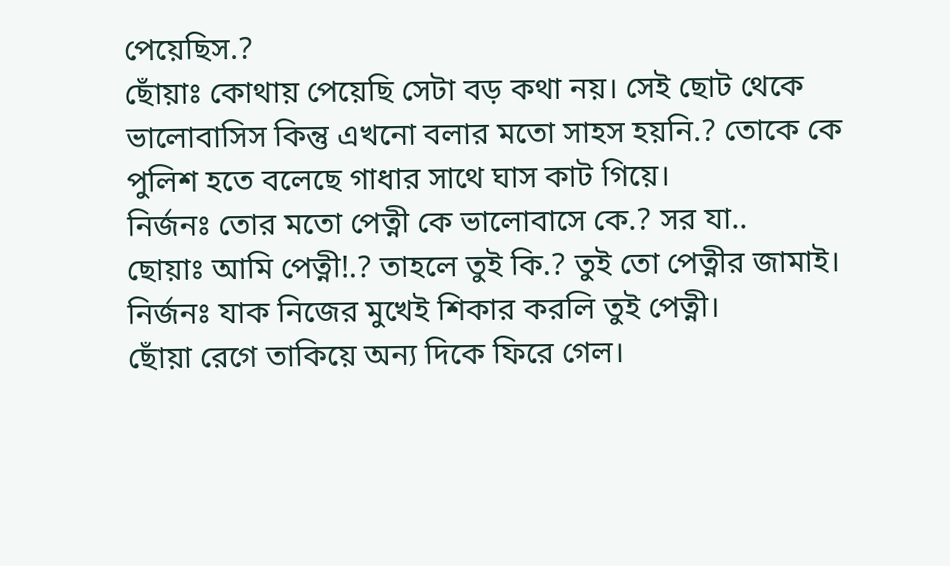পেয়েছিস.?
ছোঁয়াঃ কোথায় পেয়েছি সেটা বড় কথা নয়। সেই ছোট থেকে ভালোবাসিস কিন্তু এখনো বলার মতো সাহস হয়নি.? তোকে কে পুলিশ হতে বলেছে গাধার সাথে ঘাস কাট গিয়ে।
নির্জনঃ তোর মতো পেত্নী কে ভালোবাসে কে.? সর যা..
ছোয়াঃ আমি পেত্নী!.? তাহলে তুই কি.? তুই তো পেত্নীর জামাই।
নির্জনঃ যাক নিজের মুখেই শিকার করলি তুই পেত্নী।
ছোঁয়া রেগে তাকিয়ে অন্য দিকে ফিরে গেল।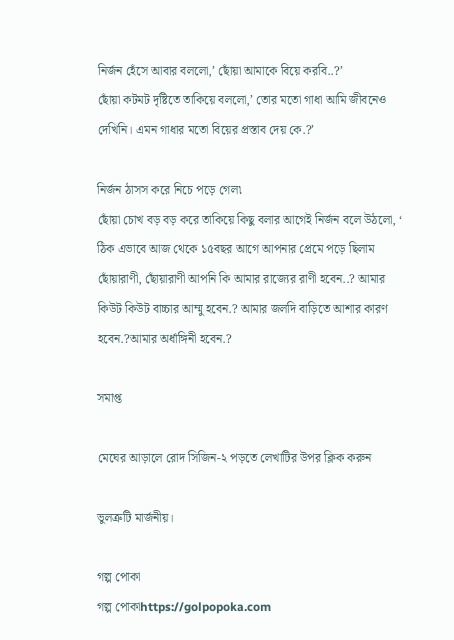নির্জন হেঁসে আবার বললো,’ ছোঁয়া আমাকে বিয়ে করবি..?’
ছোঁয়া কটমট দৃষ্টিতে তাকিয়ে বললো,’ তোর মতো গাধা আমি জীবনেও দেখিনি। এমন গাধার মতো বিয়ের প্রস্তাব দেয় কে.?’

নির্জন ঠাসস করে নিচে পড়ে গেল৷
ছোঁয়া চোখ বড় বড় করে তাকিয়ে কিছু বলার আগেই নির্জন বলে উঠলো, ‘ ঠিক এভাবে আজ থেকে ১৫বছর আগে আপনার প্রেমে পড়ে ছিলাম ছোঁয়ারাণী, ছোঁয়ারাণী আপনি কি আমার রাজ্যের রাণী হবেন..? আমার কিউট কিউট বাচ্চার আম্মু হবেন.? আমার জলদি বাড়িতে আশার কারণ হবেন.?আমার অর্ধাঙ্গিনী হবেন.?

সমাপ্ত

মেঘের আড়ালে রোদ সিজিন-২ পড়তে লেখাটির উপর ক্লিক করুন

ভুলত্রুটি মার্জনীয়।

গল্প পোকা
গল্প পোকাhttps://golpopoka.com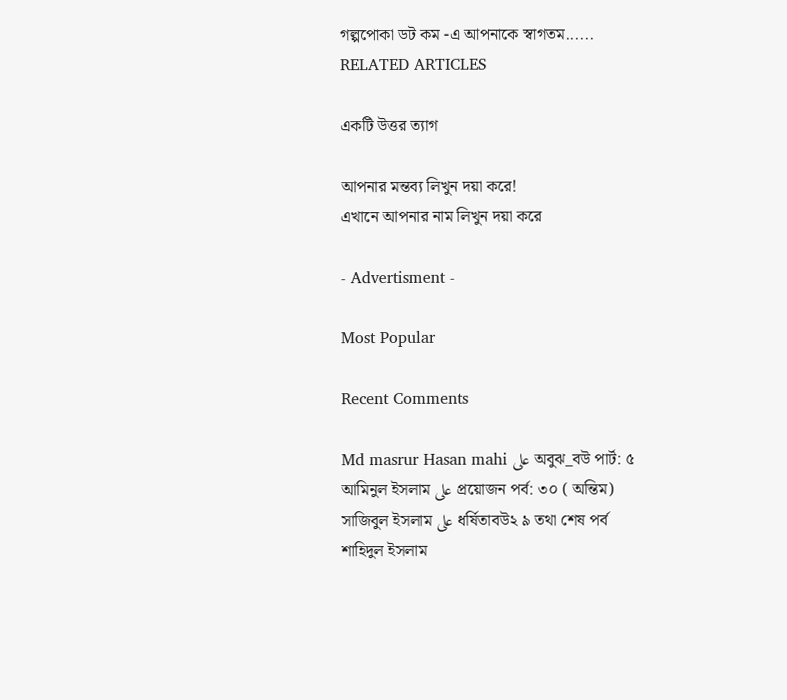গল্পপোকা ডট কম -এ আপনাকে স্বাগতম......
RELATED ARTICLES

একটি উত্তর ত্যাগ

আপনার মন্তব্য লিখুন দয়া করে!
এখানে আপনার নাম লিখুন দয়া করে

- Advertisment -

Most Popular

Recent Comments

Md masrur Hasan mahi على অবুঝ_বউ পার্ট: ৫
আমিনুল ইসলাম على প্রয়োজন পর্ব: ৩০ ( অন্তিম)
সাজিবুল ইসলাম على ধর্ষিতাবউ২ ৯ তথা শেষ পর্ব
শাহিদুল ইসলাম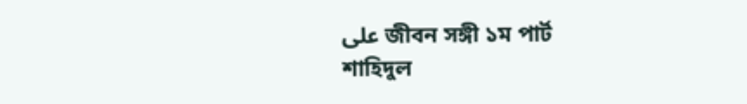على জীবন সঙ্গী ১ম পার্ট
শাহিদুল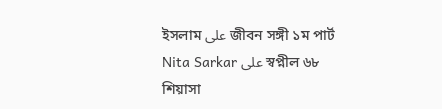ইসলাম على জীবন সঙ্গী ১ম পার্ট
Nita Sarkar على স্বপ্নীল ৬৮
শিয়াসা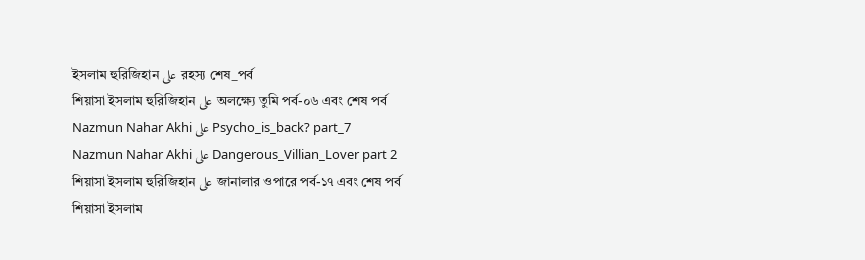ইসলাম হুরিজিহান على রহস্য শেষ_পর্ব
শিয়াসা ইসলাম হুরিজিহান على অলক্ষ্যে তুমি পর্ব-০৬ এবং শেষ পর্ব
Nazmun Nahar Akhi على Psycho_is_back? part_7
Nazmun Nahar Akhi على Dangerous_Villian_Lover part 2
শিয়াসা ইসলাম হুরিজিহান على জানালার ওপারে পর্ব-১৭ এবং শেষ পর্ব
শিয়াসা ইসলাম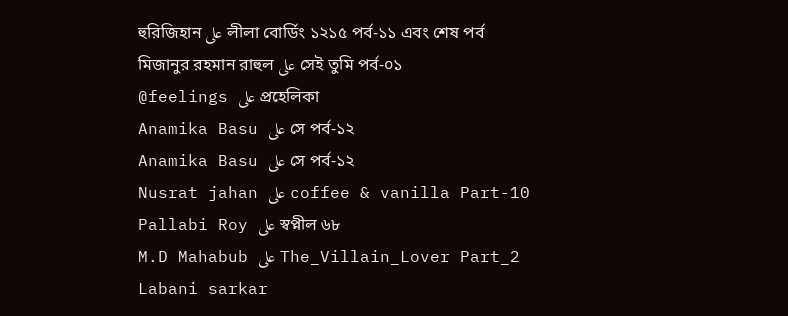হুরিজিহান على লীলা বোর্ডিং ১২১৫ পর্ব-১১ এবং শেষ পর্ব
মিজানুর রহমান রাহুল على সেই তুমি পর্ব-০১
@feelings على প্রহেলিকা
Anamika Basu على সে পর্ব-১২
Anamika Basu على সে পর্ব-১২
Nusrat jahan على coffee & vanilla Part-10
Pallabi Roy على স্বপ্নীল ৬৮
M.D Mahabub على The_Villain_Lover Part_2
Labani sarkar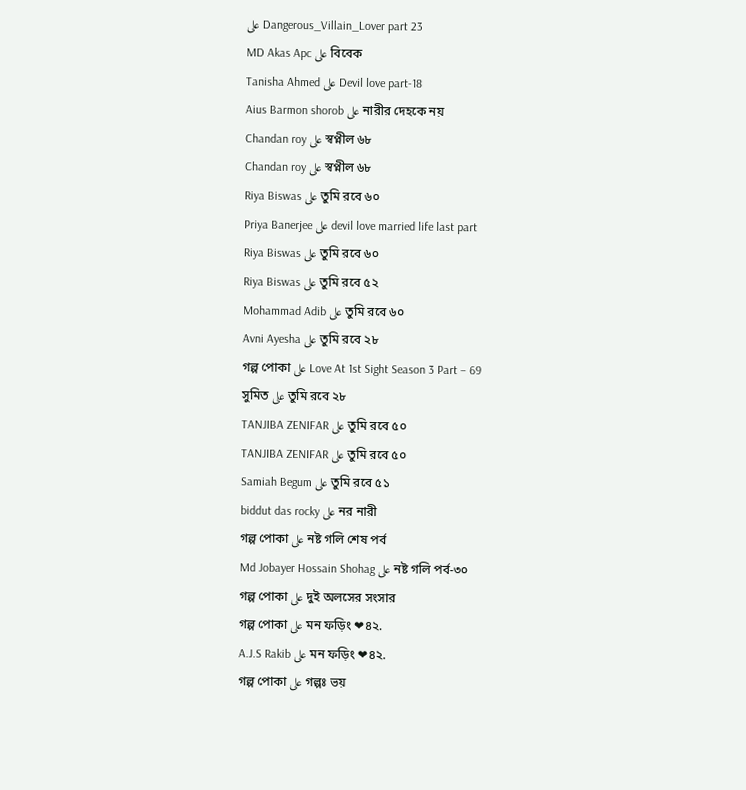على Dangerous_Villain_Lover part 23
MD Akas Apc على বিবেক
Tanisha Ahmed على Devil love part-18
Aius Barmon shorob على নারীর দেহকে নয়
Chandan roy على স্বপ্নীল ৬৮
Chandan roy على স্বপ্নীল ৬৮
Riya Biswas على তুমি রবে ৬০
Priya Banerjee على devil love married life last part
Riya Biswas على তুমি রবে ৬০
Riya Biswas على তুমি রবে ৫২
Mohammad Adib على তুমি রবে ৬০
Avni Ayesha على তুমি রবে ২৮
গল্প পোকা على Love At 1st Sight Season 3 Part – 69
সুমিত على তুমি রবে ২৮
TANJIBA ZENIFAR على তুমি রবে ৫০
TANJIBA ZENIFAR على তুমি রবে ৫০
Samiah Begum على তুমি রবে ৫১
biddut das rocky على নর নারী
গল্প পোকা على নষ্ট গলি শেষ পর্ব
Md Jobayer Hossain Shohag على নষ্ট গলি পর্ব-৩০
গল্প পোকা على দুই অলসের সংসার
গল্প পোকা على মন ফড়িং ❤৪২.
A.J.S Rakib على মন ফড়িং ❤৪২.
গল্প পোকা على গল্পঃ ভয়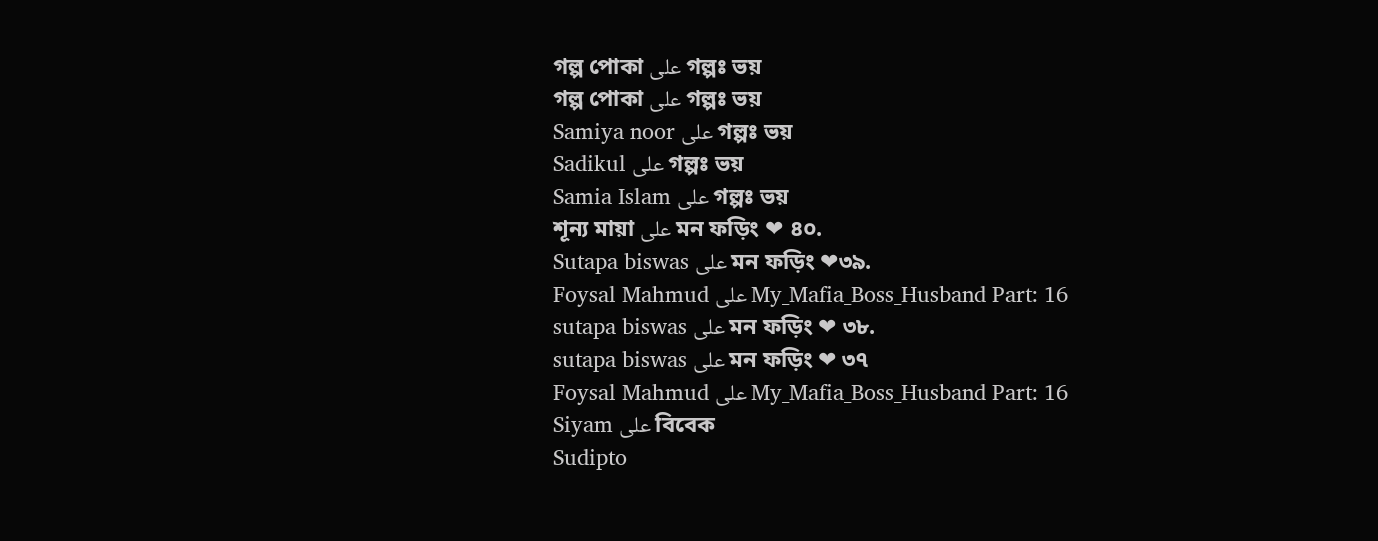গল্প পোকা على গল্পঃ ভয়
গল্প পোকা على গল্পঃ ভয়
Samiya noor على গল্পঃ ভয়
Sadikul على গল্পঃ ভয়
Samia Islam على গল্পঃ ভয়
শূন্য মায়া على মন ফড়িং ❤ ৪০.
Sutapa biswas على মন ফড়িং ❤৩৯.
Foysal Mahmud على My_Mafia_Boss_Husband Part: 16
sutapa biswas على মন ফড়িং ❤ ৩৮.
sutapa biswas على মন ফড়িং ❤ ৩৭
Foysal Mahmud على My_Mafia_Boss_Husband Part: 16
Siyam على বিবেক
Sudipto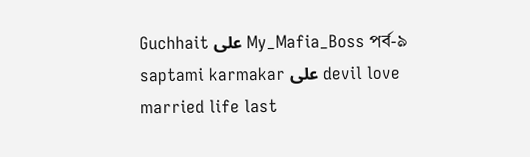Guchhait على My_Mafia_Boss পর্ব-৯
saptami karmakar على devil love married life last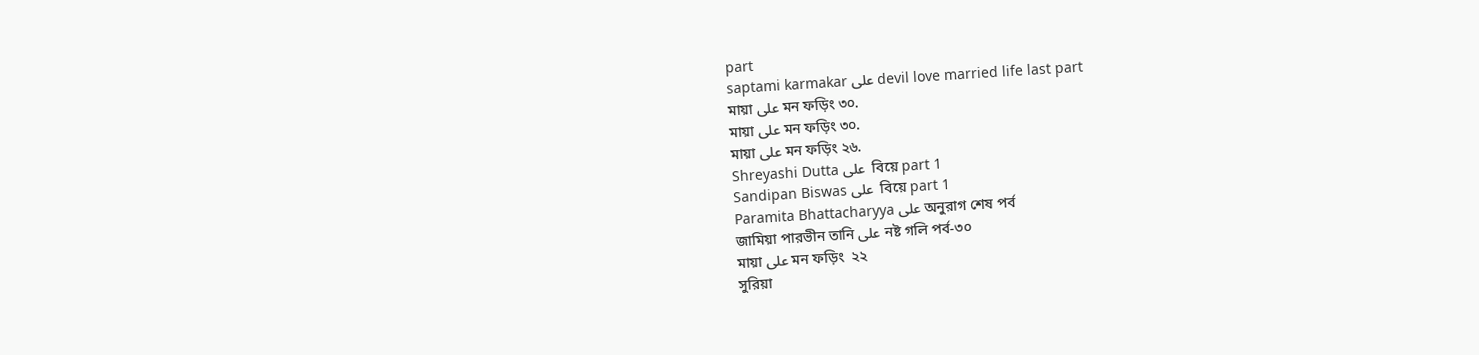part
saptami karmakar على devil love married life last part
মায়া على মন ফড়িং ৩০.
মায়া على মন ফড়িং ৩০.
মায়া على মন ফড়িং ২৬.
Shreyashi Dutta على  বিয়ে part 1
Sandipan Biswas على  বিয়ে part 1
Paramita Bhattacharyya على অনুরাগ শেষ পর্ব
জামিয়া পারভীন তানি على নষ্ট গলি পর্ব-৩০
মায়া على মন ফড়িং  ২২
সুরিয়া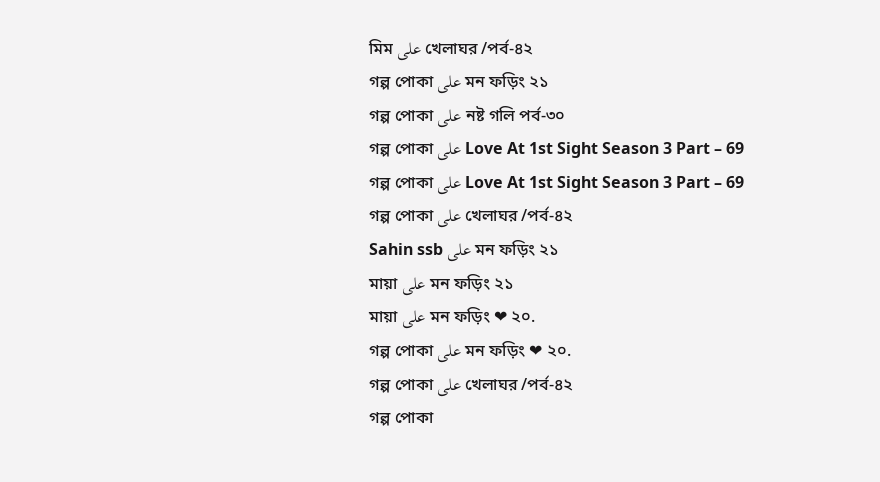মিম على খেলাঘর /পর্ব-৪২
গল্প পোকা على মন ফড়িং ২১
গল্প পোকা على নষ্ট গলি পর্ব-৩০
গল্প পোকা على Love At 1st Sight Season 3 Part – 69
গল্প পোকা على Love At 1st Sight Season 3 Part – 69
গল্প পোকা على খেলাঘর /পর্ব-৪২
Sahin ssb على মন ফড়িং ২১
মায়া على মন ফড়িং ২১
মায়া على মন ফড়িং ❤ ২০.
গল্প পোকা على মন ফড়িং ❤ ২০.
গল্প পোকা على খেলাঘর /পর্ব-৪২
গল্প পোকা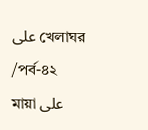على খেলাঘর /পর্ব-৪২
মায়া على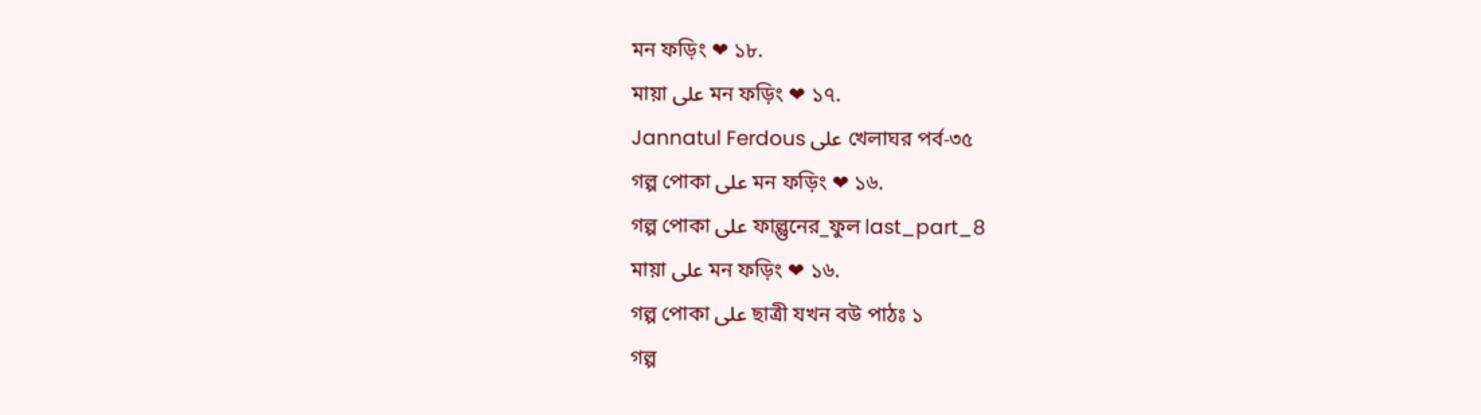মন ফড়িং ❤ ১৮.
মায়া على মন ফড়িং ❤ ১৭.
Jannatul Ferdous على খেলাঘর পর্ব-৩৫
গল্প পোকা على মন ফড়িং ❤ ১৬.
গল্প পোকা على ফাল্গুনের_ফুল last_part_8
মায়া على মন ফড়িং ❤ ১৬.
গল্প পোকা على ছাত্রী যখন বউ পাঠঃ ১
গল্প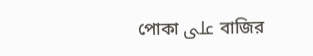পোকা على বাজির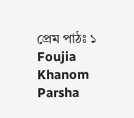প্রেম পাঠঃ ১
Foujia Khanom Parsha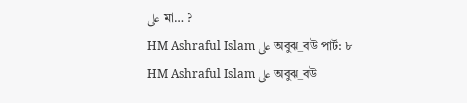على মা… ?
HM Ashraful Islam على অবুঝ_বউ পার্ট: ৮
HM Ashraful Islam على অবুঝ_বউ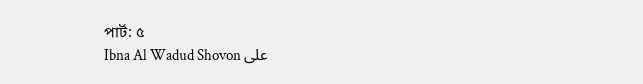পার্ট: ৫
Ibna Al Wadud Shovon على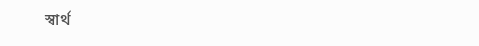স্বার্থ